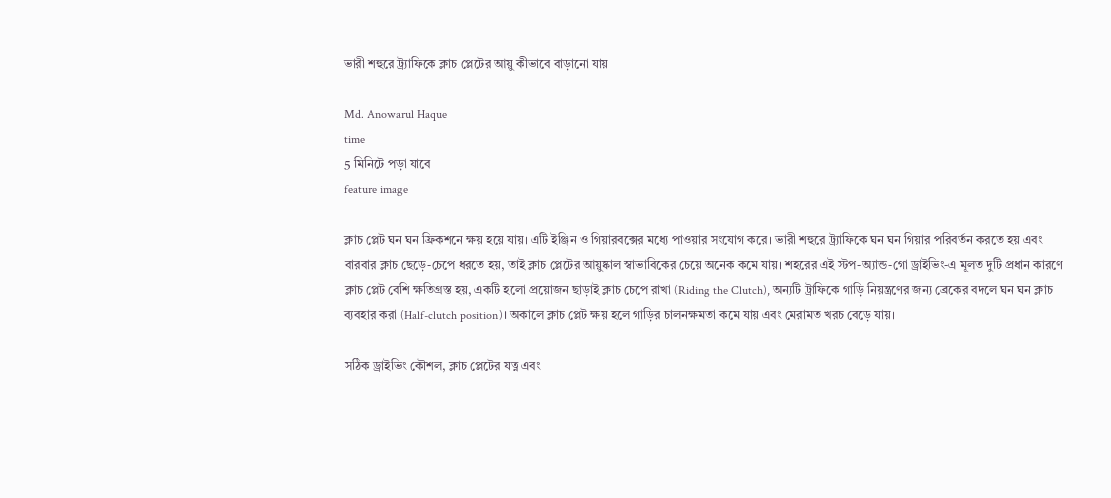ভারী শহুরে ট্র্যাফিকে ক্লাচ প্লেটের আয়ু কীভাবে বাড়ানো যায়

Md. Anowarul Haque
time
5 মিনিটে পড়া যাবে
feature image

ক্লাচ প্লেট ঘন ঘন ফ্রিকশনে ক্ষয় হয়ে যায়। এটি ইঞ্জিন ও গিয়ারবক্সের মধ্যে পাওয়ার সংযোগ করে। ভারী শহুরে ট্র্যাফিকে ঘন ঘন গিয়ার পরিবর্তন করতে হয় এবং বারবার ক্লাচ ছেড়ে-চেপে ধরতে হয়, তাই ক্লাচ প্লেটের আয়ুষ্কাল স্বাভাবিকের চেয়ে অনেক কমে যায়। শহরের এই স্টপ-অ্যান্ড-গো ড্রাইভিং-এ মূলত দুটি প্রধান কারণে ক্লাচ প্লেট বেশি ক্ষতিগ্রস্ত হয়, একটি হলো প্রয়োজন ছাড়াই ক্লাচ চেপে রাখা (Riding the Clutch), অন্যটি ট্রাফিকে গাড়ি নিয়ন্ত্রণের জন্য ব্রেকের বদলে ঘন ঘন ক্লাচ ব্যবহার করা (Half-clutch position)। অকালে ক্লাচ প্লেট ক্ষয় হলে গাড়ির চালনক্ষমতা কমে যায় এবং মেরামত খরচ বেড়ে যায়।

সঠিক ড্রাইভিং কৌশল, ক্লাচ প্লেটের যত্ন এবং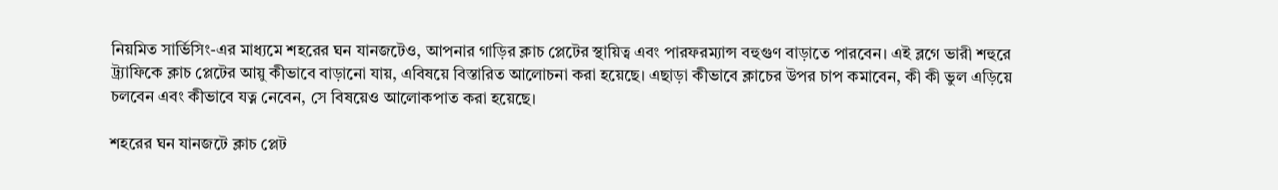নিয়মিত সার্ভিসিং-এর মাধ্যমে শহরের ঘন যানজটেও, আপনার গাড়ির ক্লাচ প্লেটের স্থায়িত্ব এবং পারফরম্যান্স বহুগুণ বাড়াতে পারবেন। এই ব্লগে ভারী শহুরে ট্র্যাফিকে ক্লাচ প্লেটের আয়ু কীভাবে বাড়ানো যায়, এবিষয়ে বিস্তারিত আলোচনা করা হয়েছে। এছাড়া কীভাবে ক্লাচের উপর চাপ কমাবেন, কী কী ভুল এড়িয়ে চলবেন এবং কীভাবে যত্ন নেবেন, সে বিষয়েও আলোকপাত করা হয়েছে।

শহরের ঘন যানজটে ক্লাচ প্লেট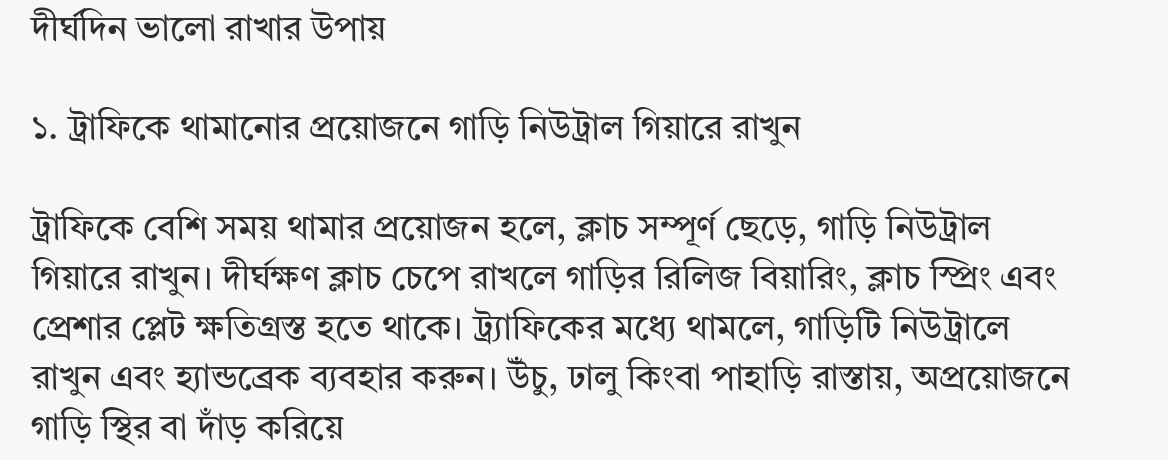দীর্ঘদিন ভালো রাখার উপায়

১. ট্রাফিকে থামানোর প্রয়োজনে গাড়ি নিউট্রাল গিয়ারে রাখুন

ট্রাফিকে বেশি সময় থামার প্রয়োজন হলে, ক্লাচ সম্পূর্ণ ছেড়ে, গাড়ি নিউট্রাল গিয়ারে রাখুন। দীর্ঘক্ষণ ক্লাচ চেপে রাখলে গাড়ির রিলিজ বিয়ারিং, ক্লাচ স্প্রিং এবং প্রেশার প্লেট ক্ষতিগ্রস্ত হতে থাকে। ট্র্যাফিকের মধ্যে থামলে, গাড়িটি নিউট্রালে রাখুন এবং হ্যান্ডব্রেক ব্যবহার করুন। উঁচু, ঢালু কিংবা পাহাড়ি রাস্তায়, অপ্রয়োজনে গাড়ি স্থির বা দাঁড় করিয়ে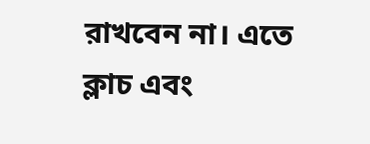রাখবেন না। এতে ক্লাচ এবং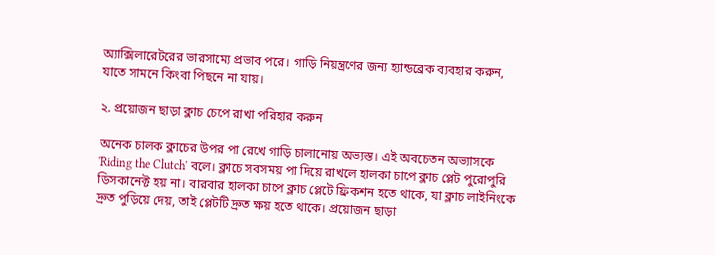অ্যাক্সিলারেটরের ভারসাম্যে প্রভাব পরে। গাড়ি নিয়ন্ত্রণের জন্য হ্যান্ডব্রেক ব্যবহার করুন, যাতে সামনে কিংবা পিছনে না যায়।

২. প্রয়োজন ছাড়া ক্লাচ চেপে রাখা পরিহার করুন

অনেক চালক ক্লাচের উপর পা রেখে গাড়ি চালানোয় অভ্যস্ত। এই অবচেতন অভ্যাসকে 'Riding the Clutch' বলে। ক্লাচে সবসময় পা দিয়ে রাখলে হালকা চাপে ক্লাচ প্লেট পুরোপুরি ডিসকানেক্ট হয় না। বারবার হালকা চাপে ক্লাচ প্লেটে ফ্রিকশন হতে থাকে, যা ক্লাচ লাইনিংকে দ্রুত পুড়িয়ে দেয়, তাই প্লেটটি দ্রুত ক্ষয় হতে থাকে। প্রয়োজন ছাড়া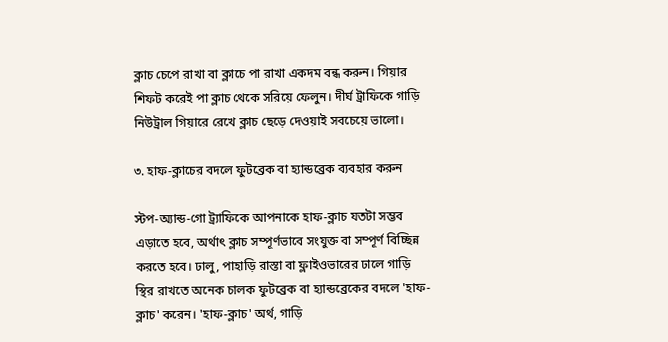ক্লাচ চেপে রাখা বা ক্লাচে পা রাখা একদম বন্ধ করুন। গিয়ার শিফট করেই পা ক্লাচ থেকে সরিয়ে ফেলুন। দীর্ঘ ট্রাফিকে গাড়ি নিউট্রাল গিয়ারে রেখে ক্লাচ ছেড়ে দেওয়াই সবচেয়ে ভালো।

৩. হাফ-ক্লাচের বদলে ফুটব্রেক বা হ্যান্ডব্রেক ব্যবহার করুন

স্টপ-অ্যান্ড-গো ট্র্যাফিকে আপনাকে হাফ-ক্লাচ যতটা সম্ভব এড়াতে হবে, অর্থাৎ ক্লাচ সম্পূর্ণভাবে সংযুক্ত বা সম্পূর্ণ বিচ্ছিন্ন করতে হবে। ঢালু, পাহাড়ি রাস্তা বা ফ্লাইওভারের ঢালে গাড়ি স্থির রাখতে অনেক চালক ফুটব্রেক বা হ্যান্ডব্রেকের বদলে 'হাফ-ক্লাচ' করেন। 'হাফ-ক্লাচ' অর্থ, গাড়ি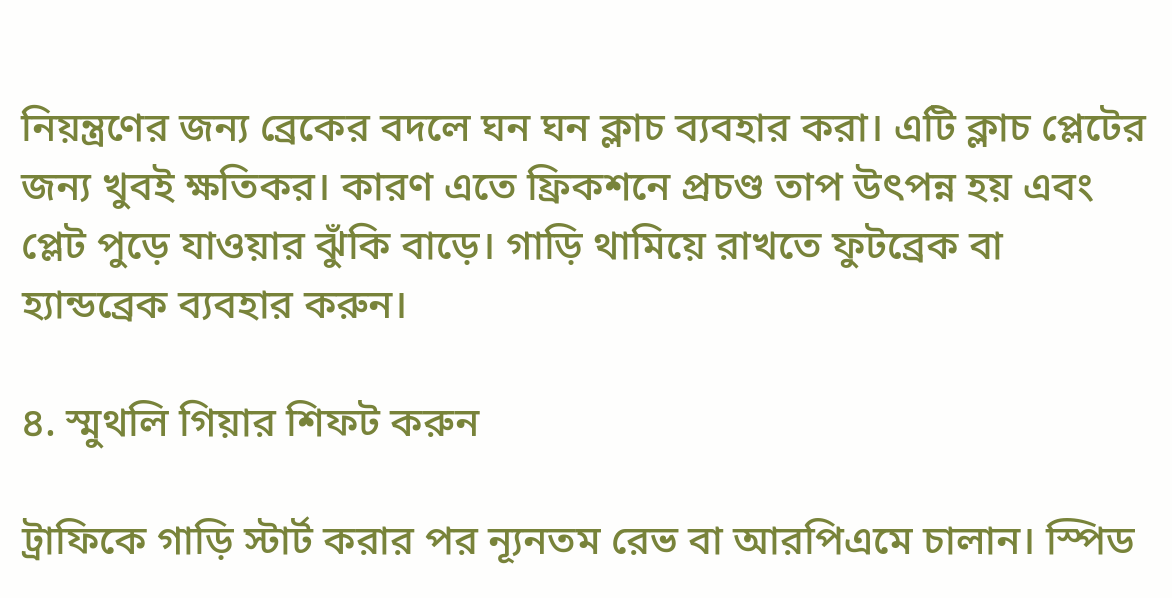নিয়ন্ত্রণের জন্য ব্রেকের বদলে ঘন ঘন ক্লাচ ব্যবহার করা। এটি ক্লাচ প্লেটের জন্য খুবই ক্ষতিকর। কারণ এতে ফ্রিকশনে প্রচণ্ড তাপ উৎপন্ন হয় এবং প্লেট পুড়ে যাওয়ার ঝুঁকি বাড়ে। গাড়ি থামিয়ে রাখতে ফুটব্রেক বা হ্যান্ডব্রেক ব্যবহার করুন।

৪. স্মুথলি গিয়ার শিফট করুন

ট্রাফিকে গাড়ি স্টার্ট করার পর ন্যূনতম রেভ বা আরপিএমে চালান। স্পিড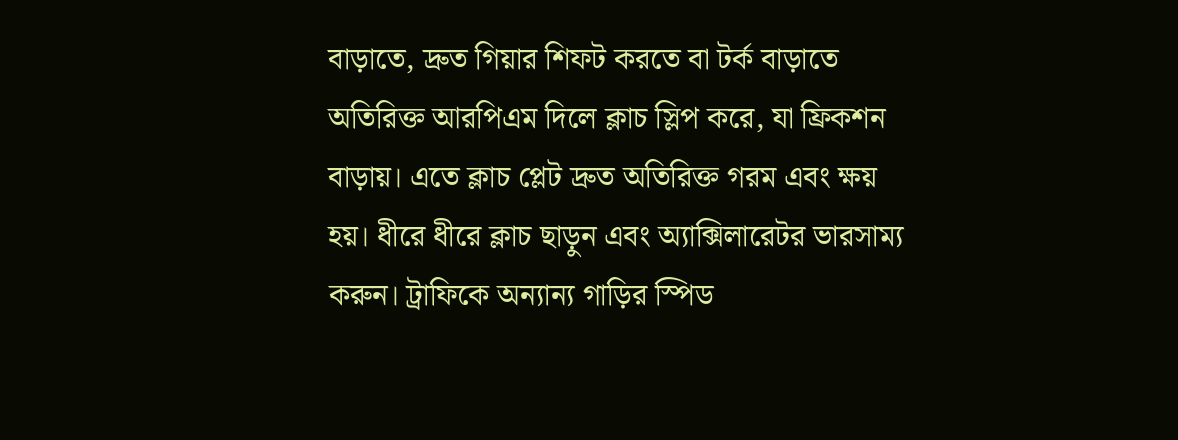বাড়াতে, দ্রুত গিয়ার শিফট করতে বা টর্ক বাড়াতে অতিরিক্ত আরপিএম দিলে ক্লাচ স্লিপ করে, যা ফ্রিকশন বাড়ায়। এতে ক্লাচ প্লেট দ্রুত অতিরিক্ত গরম এবং ক্ষয় হয়। ধীরে ধীরে ক্লাচ ছাড়ুন এবং অ্যাক্সিলারেটর ভারসাম্য করুন। ট্রাফিকে অন্যান্য গাড়ির স্পিড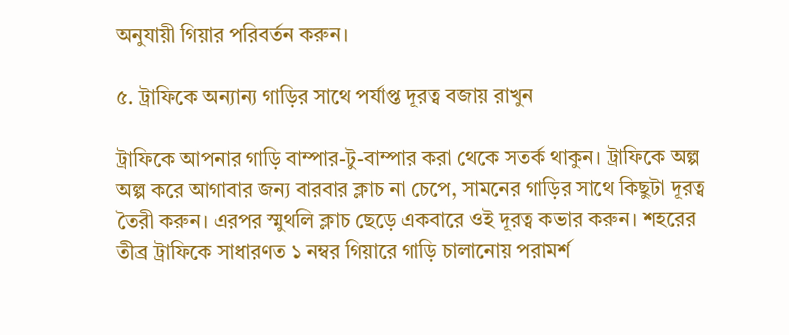অনুযায়ী গিয়ার পরিবর্তন করুন।

৫. ট্রাফিকে অন্যান্য গাড়ির সাথে পর্যাপ্ত দূরত্ব বজায় রাখুন

ট্রাফিকে আপনার গাড়ি বাম্পার-টু-বাম্পার করা থেকে সতর্ক থাকুন। ট্রাফিকে অল্প অল্প করে আগাবার জন্য বারবার ক্লাচ না চেপে, সামনের গাড়ির সাথে কিছুটা দূরত্ব তৈরী করুন। এরপর স্মুথলি ক্লাচ ছেড়ে একবারে ওই দূরত্ব কভার করুন। শহরের তীব্র ট্রাফিকে সাধারণত ১ নম্বর গিয়ারে গাড়ি চালানোয় পরামর্শ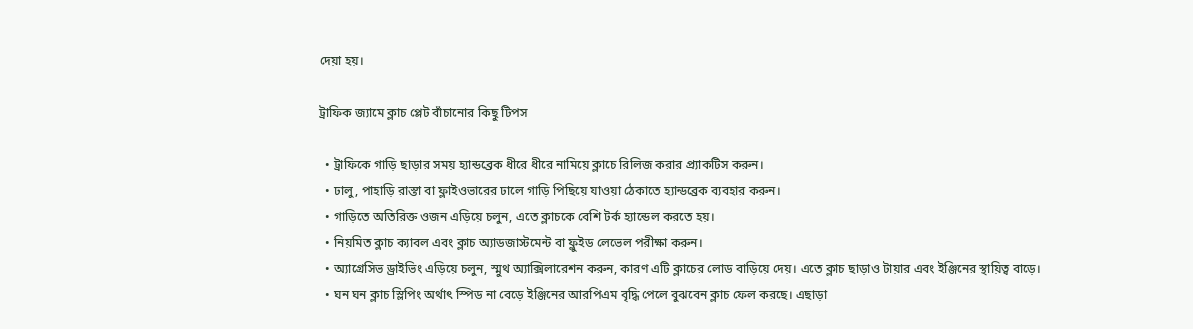দেয়া হয়।

ট্রাফিক জ্যামে ক্লাচ প্লেট বাঁচানোর কিছু টিপস

  • ট্রাফিকে গাড়ি ছাড়ার সময় হ্যান্ডব্রেক ধীরে ধীরে নামিয়ে ক্লাচে রিলিজ করার প্র্যাকটিস করুন।
  • ঢালু, পাহাড়ি রাস্তা বা ফ্লাইওভারের ঢালে গাড়ি পিছিয়ে যাওয়া ঠেকাতে হ্যান্ডব্রেক ব্যবহার করুন।
  • গাড়িতে অতিরিক্ত ওজন এড়িয়ে চলুন, এতে ক্লাচকে বেশি টর্ক হ্যান্ডেল করতে হয়।
  • নিয়মিত ক্লাচ ক্যাবল এবং ক্লাচ অ্যাডজাস্টমেন্ট বা ফ্লুইড লেভেল পরীক্ষা করুন।
  • অ্যাগ্রেসিভ ড্রাইভিং এড়িয়ে চলুন, স্মুথ অ্যাক্সিলারেশন করুন, কারণ এটি ক্লাচের লোড বাড়িয়ে দেয়। এতে ক্লাচ ছাড়াও টায়ার এবং ইঞ্জিনের স্থায়িত্ব বাড়ে।
  • ঘন ঘন ক্লাচ স্লিপিং অর্থাৎ স্পিড না বেড়ে ইঞ্জিনের আরপিএম বৃদ্ধি পেলে বুঝবেন ক্লাচ ফেল করছে। এছাড়া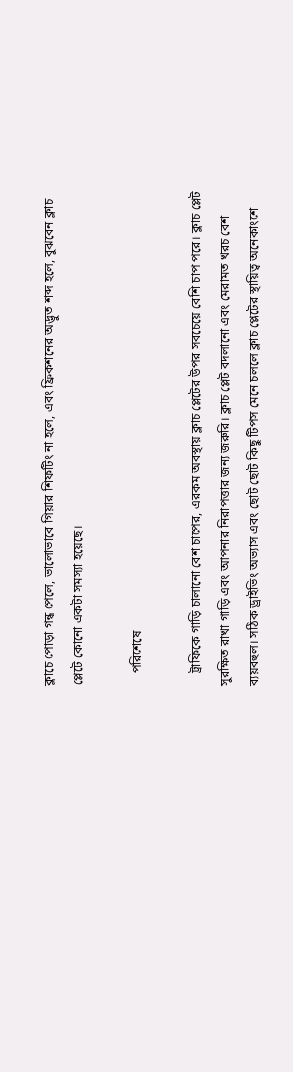ক্লাচে পোড়া গন্ধ পেলে, ভালোভাবে গিয়ার শিফটিং না হলে, এবং ফ্রিকশনের অদ্ভুত শব্দ হলে, বুঝবেন ক্লাচ প্লেটে কোনো একটা সমস্যা হয়েছে।

    পরিশেষে

    ট্রাফিকে গাড়ি চালানো বেশ চাপের, এরকম অবস্থায় ক্লাচ প্লেটের উপর সবচেয়ে বেশি চাপ পরে। ক্লাচ প্লেট সুরক্ষিত রাখা গাড়ি এবং আপনার নিরাপত্তার জন্য জরুরি। ক্লাচ প্লেট বদলানো এবং মেরামত খরচ বেশ ব্যয়বহুল। সঠিক ড্রাইভিং অভ্যাস এবং ছোট ছোট কিছু টিপস মেনে চললে ক্লাচ প্লেটের স্থায়িত্ব অনেকাংশে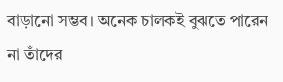বাড়ানো সম্ভব। অনেক চালকই বুঝতে পারেন না তাঁদের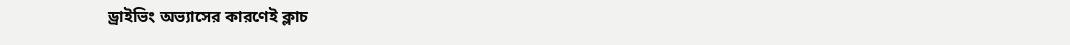ড্রাইভিং অভ্যাসের কারণেই ক্লাচ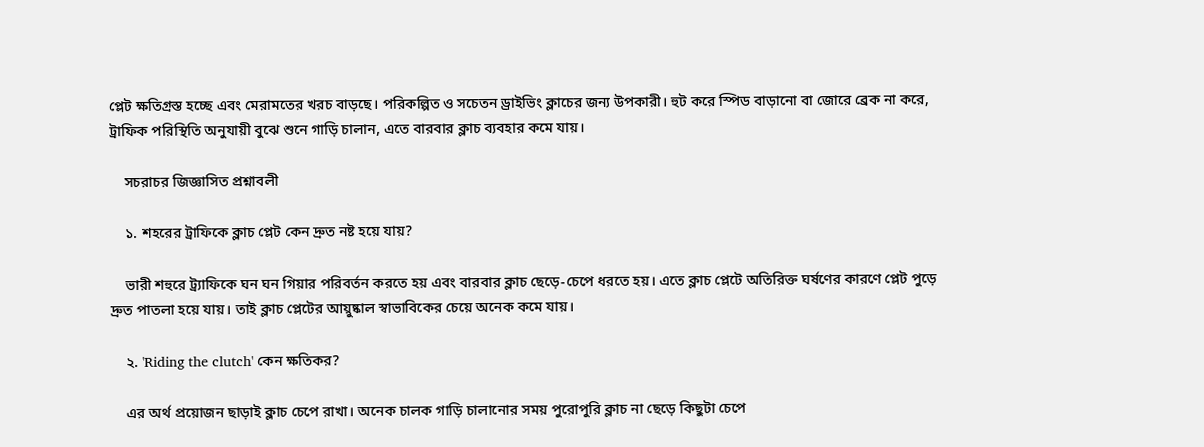প্লেট ক্ষতিগ্রস্ত হচ্ছে এবং মেরামতের খরচ বাড়ছে। পরিকল্পিত ও সচেতন ড্রাইভিং ক্লাচের জন্য উপকারী। হুট করে স্পিড বাড়ানো বা জোরে ব্রেক না করে, ট্রাফিক পরিস্থিতি অনুযায়ী বুঝে শুনে গাড়ি চালান, এতে বারবার ক্লাচ ব্যবহার কমে যায়।

    সচরাচর জিজ্ঞাসিত প্রশ্নাবলী

    ১. শহরের ট্রাফিকে ক্লাচ প্লেট কেন দ্রুত নষ্ট হয়ে যায়?

    ভারী শহুরে ট্র্যাফিকে ঘন ঘন গিয়ার পরিবর্তন করতে হয় এবং বারবার ক্লাচ ছেড়ে-চেপে ধরতে হয়। এতে ক্লাচ প্লেটে অতিরিক্ত ঘর্ষণের কারণে প্লেট পুড়ে দ্রুত পাতলা হয়ে যায়। তাই ক্লাচ প্লেটের আয়ুষ্কাল স্বাভাবিকের চেয়ে অনেক কমে যায়।

    ২. 'Riding the clutch' কেন ক্ষতিকর?

    এর অর্থ প্রয়োজন ছাড়াই ক্লাচ চেপে রাখা। অনেক চালক গাড়ি চালানোর সময় পুরোপুরি ক্লাচ না ছেড়ে কিছুটা চেপে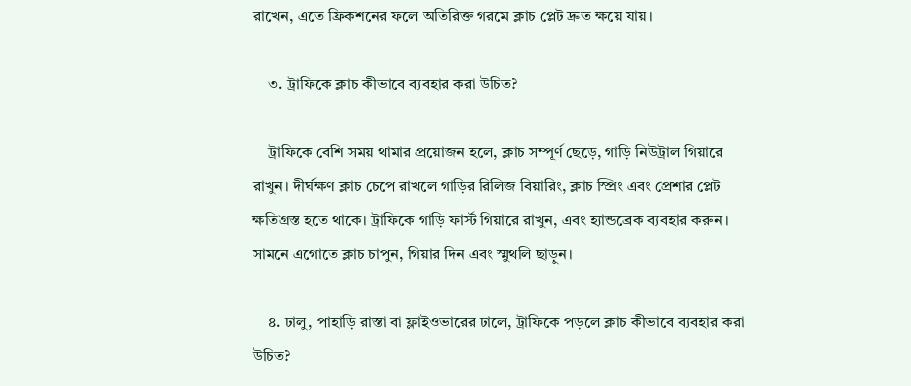রাখেন, এতে ফ্রিকশনের ফলে অতিরিক্ত গরমে ক্লাচ প্লেট দ্রুত ক্ষয়ে যায়।

    ৩. ট্রাফিকে ক্লাচ কীভাবে ব্যবহার করা উচিত?

    ট্রাফিকে বেশি সময় থামার প্রয়োজন হলে, ক্লাচ সম্পূর্ণ ছেড়ে, গাড়ি নিউট্রাল গিয়ারে রাখুন। দীর্ঘক্ষণ ক্লাচ চেপে রাখলে গাড়ির রিলিজ বিয়ারিং, ক্লাচ স্প্রিং এবং প্রেশার প্লেট ক্ষতিগ্রস্ত হতে থাকে। ট্রাফিকে গাড়ি ফার্স্ট গিয়ারে রাখুন, এবং হ্যান্ডব্রেক ব্যবহার করুন। সামনে এগোতে ক্লাচ চাপুন, গিয়ার দিন এবং স্মুথলি ছাড়ুন।

    ৪. ঢালু, পাহাড়ি রাস্তা বা ফ্লাইওভারের ঢালে, ট্রাফিকে পড়লে ক্লাচ কীভাবে ব্যবহার করা উচিত?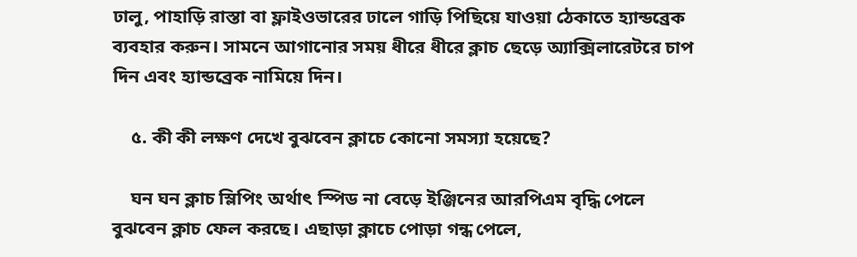ঢালু, পাহাড়ি রাস্তা বা ফ্লাইওভারের ঢালে গাড়ি পিছিয়ে যাওয়া ঠেকাতে হ্যান্ডব্রেক ব্যবহার করুন। সামনে আগানোর সময় ধীরে ধীরে ক্লাচ ছেড়ে অ্যাক্সিলারেটরে চাপ দিন এবং হ্যান্ডব্রেক নামিয়ে দিন।

    ৫. কী কী লক্ষণ দেখে বুঝবেন ক্লাচে কোনো সমস্যা হয়েছে?

    ঘন ঘন ক্লাচ স্লিপিং অর্থাৎ স্পিড না বেড়ে ইঞ্জিনের আরপিএম বৃদ্ধি পেলে বুঝবেন ক্লাচ ফেল করছে। এছাড়া ক্লাচে পোড়া গন্ধ পেলে,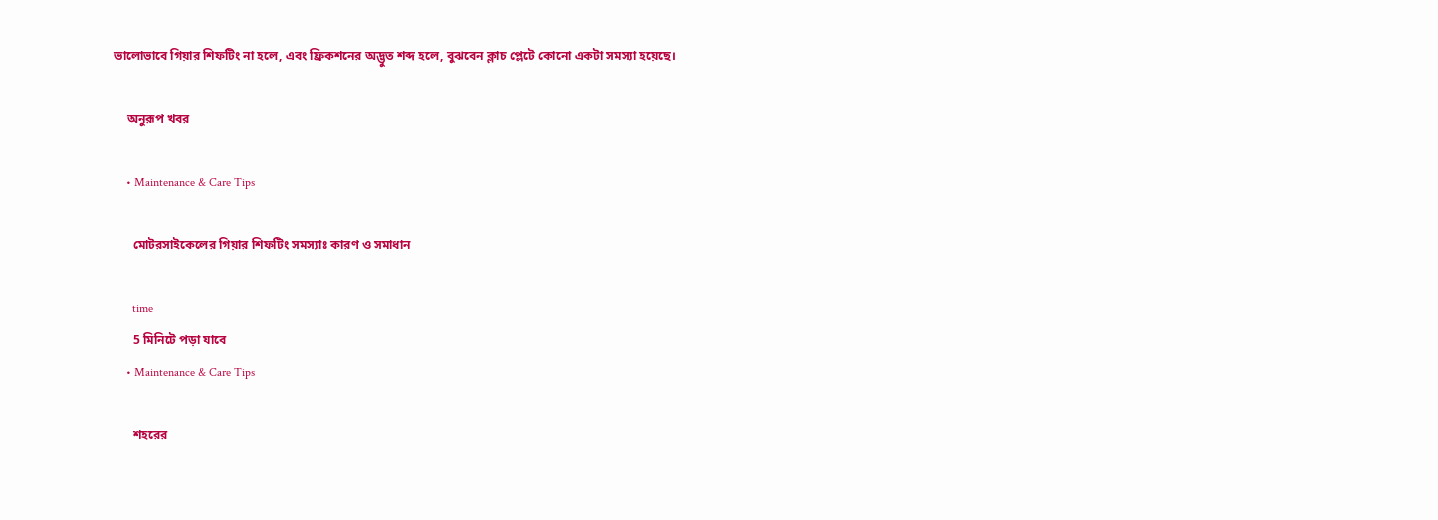ভালোভাবে গিয়ার শিফটিং না হলে, এবং ফ্রিকশনের অদ্ভুত শব্দ হলে, বুঝবেন ক্লাচ প্লেটে কোনো একটা সমস্যা হয়েছে।

    অনুরূপ খবর

    • Maintenance & Care Tips

      মোটরসাইকেলের গিয়ার শিফটিং সমস্যাঃ কারণ ও সমাধান

      time
      5 মিনিটে পড়া যাবে
    • Maintenance & Care Tips

      শহরের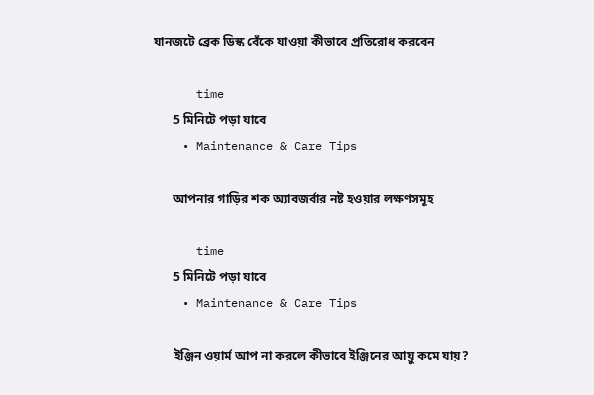যানজটে ব্রেক ডিস্ক বেঁকে যাওয়া কীভাবে প্রতিরোধ করবেন

      time
      5 মিনিটে পড়া যাবে
    • Maintenance & Care Tips

      আপনার গাড়ির শক অ্যাবজর্বার নষ্ট হওয়ার লক্ষণসমূহ

      time
      5 মিনিটে পড়া যাবে
    • Maintenance & Care Tips

      ইঞ্জিন ওয়ার্ম আপ না করলে কীভাবে ইঞ্জিনের আয়ু কমে যায়?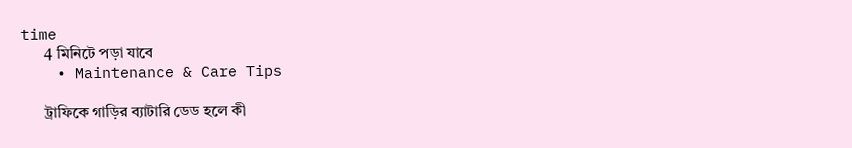time
      4 মিনিটে পড়া যাবে
    • Maintenance & Care Tips

      ট্রাফিকে গাড়ির ব্যাটারি ডেড হলে কী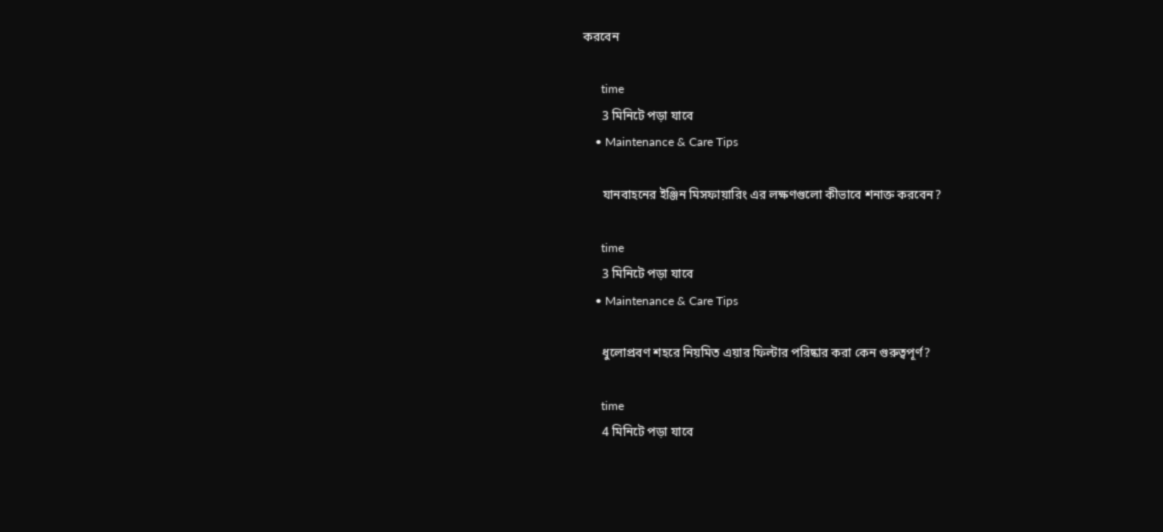করবেন

      time
      3 মিনিটে পড়া যাবে
    • Maintenance & Care Tips

      যানবাহনের ইঞ্জিন মিসফায়ারিং এর লক্ষণগুলো কীভাবে শনাক্ত করবেন?

      time
      3 মিনিটে পড়া যাবে
    • Maintenance & Care Tips

      ধুলোপ্রবণ শহরে নিয়মিত এয়ার ফিল্টার পরিষ্কার করা কেন গুরুত্বপূর্ণ?

      time
      4 মিনিটে পড়া যাবে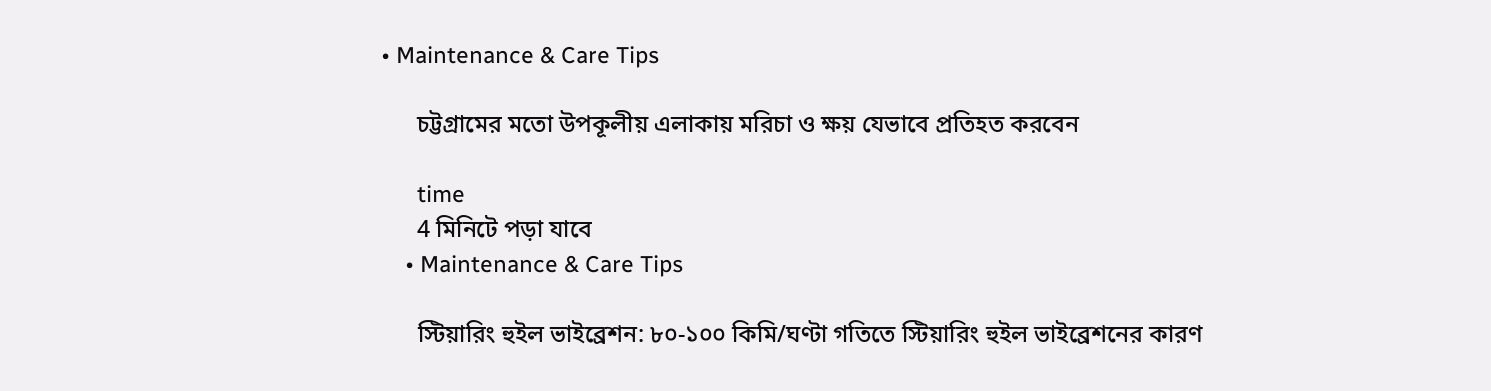• Maintenance & Care Tips

      চট্টগ্রামের মতো উপকূলীয় এলাকায় মরিচা ও ক্ষয় যেভাবে প্রতিহত করবেন

      time
      4 মিনিটে পড়া যাবে
    • Maintenance & Care Tips

      স্টিয়ারিং হুইল ভাইব্রেশন: ৮০-১০০ কিমি/ঘণ্টা গতিতে স্টিয়ারিং হুইল ভাইব্রেশনের কারণ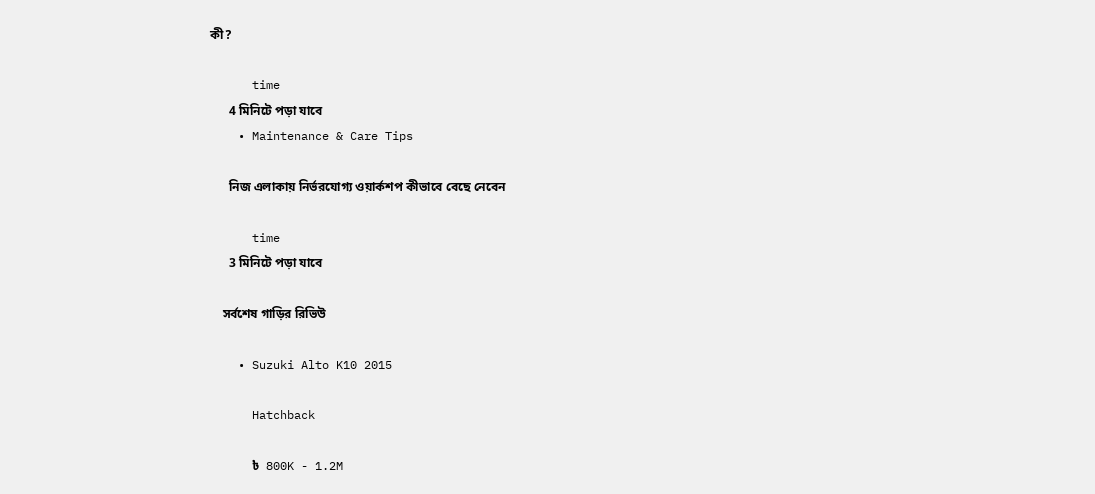কী?

      time
      4 মিনিটে পড়া যাবে
    • Maintenance & Care Tips

      নিজ এলাকায় নির্ভরযোগ্য ওয়ার্কশপ কীভাবে বেছে নেবেন

      time
      3 মিনিটে পড়া যাবে

    সর্বশেষ গাড়ির রিভিউ

    • Suzuki Alto K10 2015

      Hatchback

      ৳ 800K - 1.2M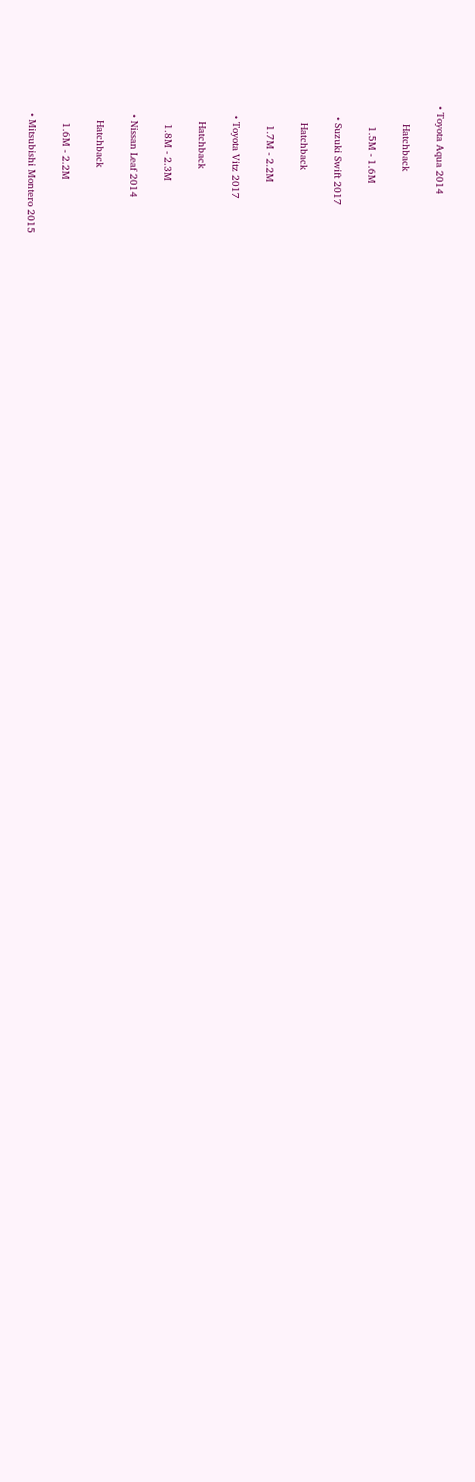• Toyota Aqua 2014

      Hatchback

       1.5M - 1.6M

    • Suzuki Swift 2017

      Hatchback

       1.7M - 2.2M

    • Toyota Vitz 2017

      Hatchback

       1.8M - 2.3M

    • Nissan Leaf 2014

      Hatchback

       1.6M - 2.2M

    • Mitsubishi Montero 2015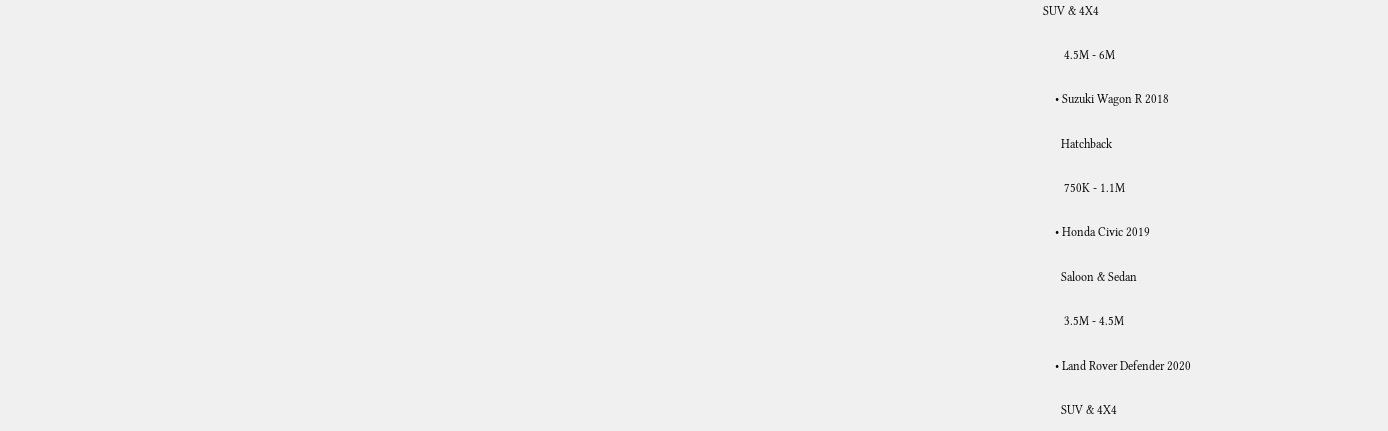SUV & 4X4

       4.5M - 6M

    • Suzuki Wagon R 2018

      Hatchback

       750K - 1.1M

    • Honda Civic 2019

      Saloon & Sedan

       3.5M - 4.5M

    • Land Rover Defender 2020

      SUV & 4X4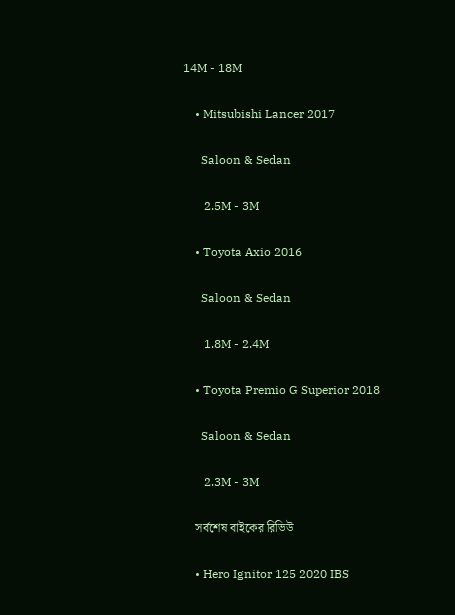14M - 18M

    • Mitsubishi Lancer 2017

      Saloon & Sedan

       2.5M - 3M

    • Toyota Axio 2016

      Saloon & Sedan

       1.8M - 2.4M

    • Toyota Premio G Superior 2018

      Saloon & Sedan

       2.3M - 3M

    সর্বশেষ বাইকের রিভিউ

    • Hero Ignitor 125 2020 IBS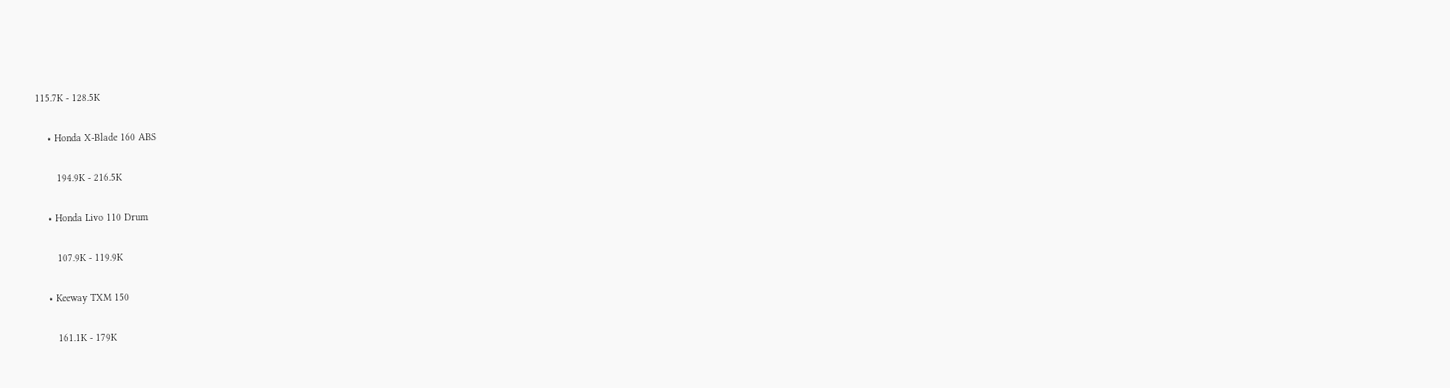115.7K - 128.5K

    • Honda X-Blade 160 ABS

       194.9K - 216.5K

    • Honda Livo 110 Drum

       107.9K - 119.9K

    • Keeway TXM 150

       161.1K - 179K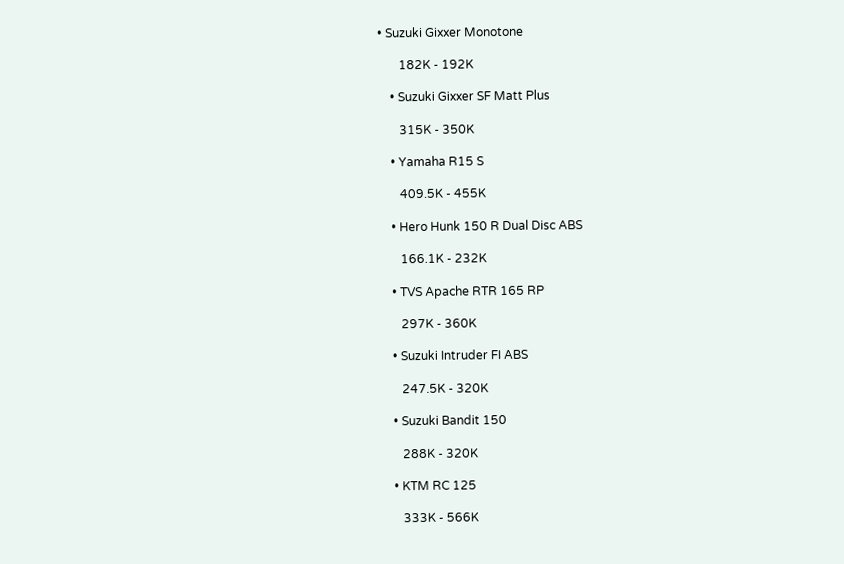• Suzuki Gixxer Monotone

       182K - 192K

    • Suzuki Gixxer SF Matt Plus

       315K - 350K

    • Yamaha R15 S

       409.5K - 455K

    • Hero Hunk 150 R Dual Disc ABS

       166.1K - 232K

    • TVS Apache RTR 165 RP

       297K - 360K

    • Suzuki Intruder FI ABS

       247.5K - 320K

    • Suzuki Bandit 150

       288K - 320K

    • KTM RC 125

       333K - 566K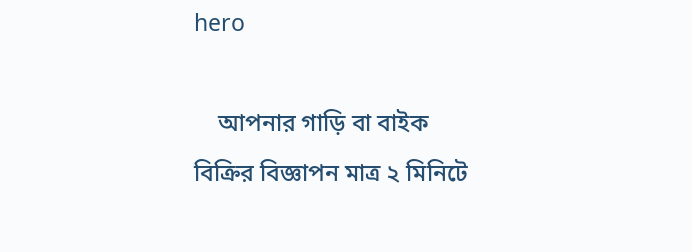hero

    আপনার গাড়ি বা বাইক বিক্রির বিজ্ঞাপন মাত্র ২ মিনিটে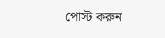পোস্ট করুন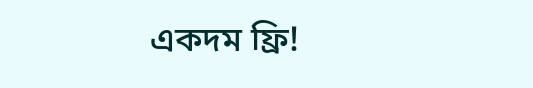একদম ফ্রি!